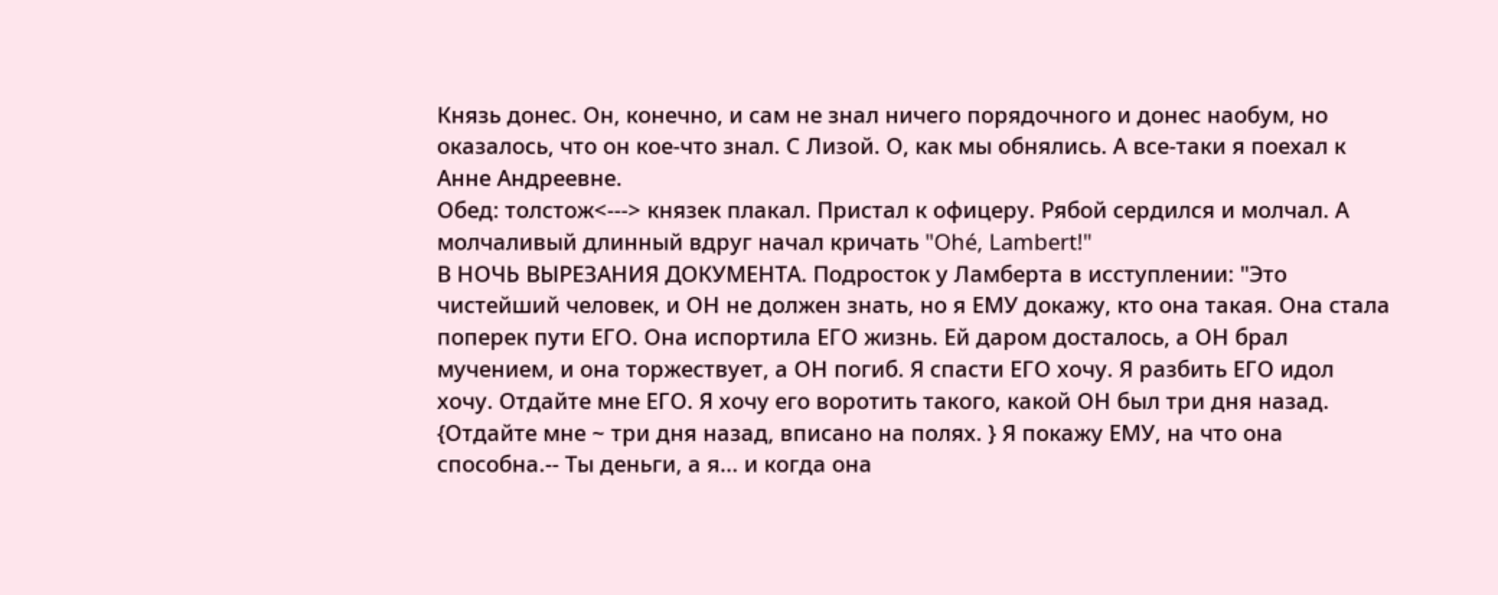Князь донес. Он, конечно, и сам не знал ничего порядочного и донес наобум, но оказалось, что он кое-что знал. С Лизой. О, как мы обнялись. А все-таки я поехал к Анне Андреевне.
Обед: толстож<---> князек плакал. Пристал к офицеру. Рябой сердился и молчал. А молчаливый длинный вдруг начал кричать "Ohé, Lambert!"
В НОЧЬ ВЫРЕЗАНИЯ ДОКУМЕНТА. Подросток у Ламберта в исступлении: "Это чистейший человек, и ОН не должен знать, но я ЕМУ докажу, кто она такая. Она стала поперек пути ЕГО. Она испортила ЕГО жизнь. Ей даром досталось, а ОН брал мучением, и она торжествует, а ОН погиб. Я спасти ЕГО хочу. Я разбить ЕГО идол хочу. Отдайте мне ЕГО. Я хочу его воротить такого, какой ОН был три дня назад. {Отдайте мне ~ три дня назад, вписано на полях. } Я покажу ЕМУ, на что она способна.-- Ты деньги, а я... и когда она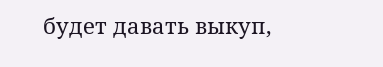будет давать выкуп,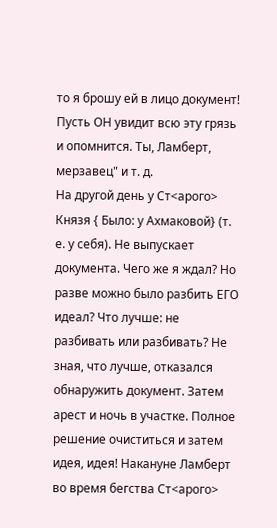то я брошу ей в лицо документ! Пусть ОН увидит всю эту грязь и опомнится. Ты, Ламберт, мерзавец" и т. д.
На другой день у Ст<арого> Князя { Было: у Ахмаковой} (т. е. у себя). Не выпускает документа. Чего же я ждал? Но разве можно было разбить ЕГО идеал? Что лучше: не разбивать или разбивать? Не зная, что лучше, отказался обнаружить документ. Затем арест и ночь в участке. Полное решение очиститься и затем идея, идея! Накануне Ламберт во время бегства Ст<арого>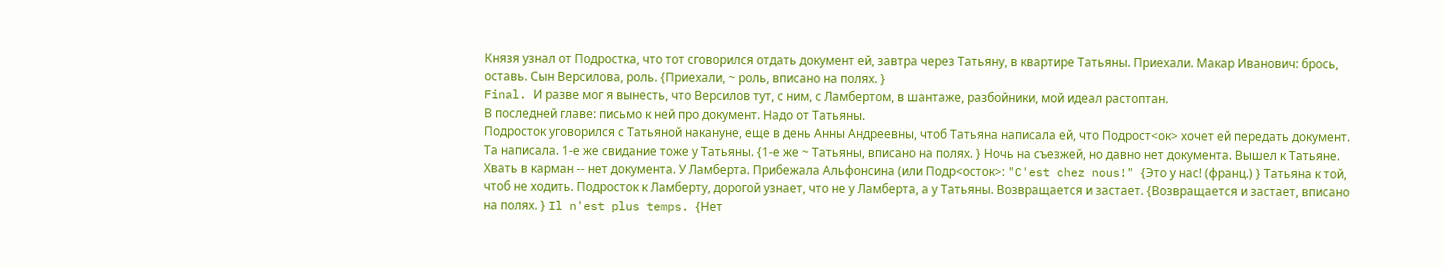Князя узнал от Подростка, что тот сговорился отдать документ ей, завтра через Татьяну, в квартире Татьяны. Приехали. Макар Иванович: брось, оставь. Сын Версилова, роль. {Приехали, ~ роль, вписано на полях. }
Final. И разве мог я вынесть, что Версилов тут, с ним, с Ламбертом, в шантаже, разбойники, мой идеал растоптан.
В последней главе: письмо к ней про документ. Надо от Татьяны.
Подросток уговорился с Татьяной накануне, еще в день Анны Андреевны, чтоб Татьяна написала ей, что Подрост<ок> хочет ей передать документ. Та написала. 1-е же свидание тоже у Татьяны. {1-е же ~ Татьяны, вписано на полях. } Ночь на съезжей, но давно нет документа. Вышел к Татьяне. Хвать в карман -- нет документа. У Ламберта. Прибежала Альфонсина (или Подр<осток>: "C'est chez nous!" {Это у нас! (франц.) } Татьяна к той, чтоб не ходить. Подросток к Ламберту, дорогой узнает, что не у Ламберта, а у Татьяны. Возвращается и застает. {Возвращается и застает, вписано на полях. } Il n'est plus temps. {Нет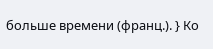больше времени (франц.). } Ко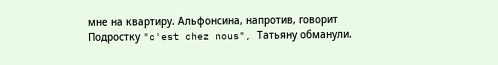мне на квартиру. Альфонсина, напротив, говорит Подростку "c'est chez nous", Татьяну обманули.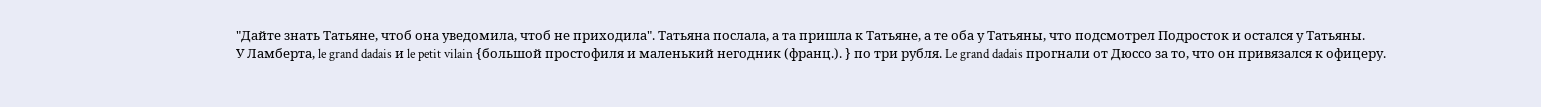"Дайте знать Татьяне, чтоб она уведомила, чтоб не приходила". Татьяна послала, а та пришла к Татьяне, а те оба у Татьяны, что подсмотрел Подросток и остался у Татьяны.
У Ламберта, le grand dadais и le petit vilain {большой простофиля и маленький негодник (франц.). } по три рубля. Le grand dadais прогнали от Дюссо за то, что он привязался к офицеру.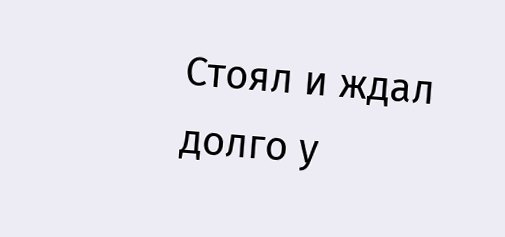Стоял и ждал долго у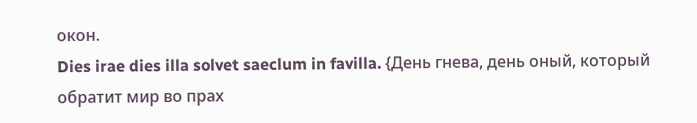окон.
Dies irae dies illa solvet saeclum in favilla. {День гнева, день оный, который обратит мир во прах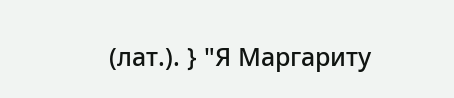(лат.). } "Я Маргариту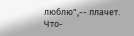люблю",-- плачет.
Что-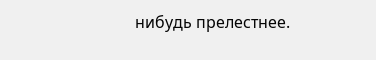нибудь прелестнее.